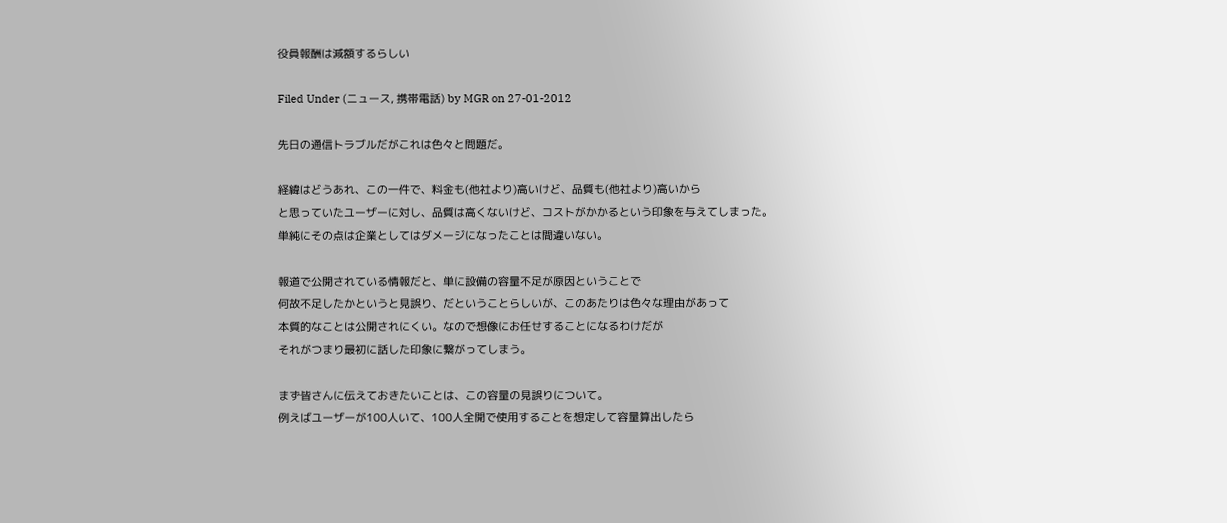役員報酬は減額するらしい

Filed Under (ニュース, 携帯電話) by MGR on 27-01-2012

先日の通信トラブルだがこれは色々と問題だ。

経緯はどうあれ、この一件で、料金も(他社より)高いけど、品質も(他社より)高いから
と思っていたユーザーに対し、品質は高くないけど、コストがかかるという印象を与えてしまった。
単純にその点は企業としてはダメージになったことは間違いない。

報道で公開されている情報だと、単に設備の容量不足が原因ということで
何故不足したかというと見誤り、だということらしいが、このあたりは色々な理由があって
本質的なことは公開されにくい。なので想像にお任せすることになるわけだが
それがつまり最初に話した印象に繋がってしまう。

まず皆さんに伝えておきたいことは、この容量の見誤りについて。
例えばユーザーが100人いて、100人全開で使用することを想定して容量算出したら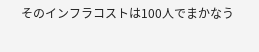そのインフラコストは100人でまかなう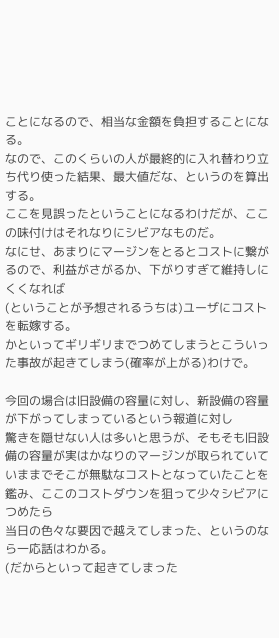ことになるので、相当な金額を負担することになる。
なので、このくらいの人が最終的に入れ替わり立ち代り使った結果、最大値だな、というのを算出する。
ここを見誤ったということになるわけだが、ここの味付けはそれなりにシビアなものだ。
なにせ、あまりにマージンをとるとコストに繋がるので、利益がさがるか、下がりすぎて維持しにくくなれば
(ということが予想されるうちは)ユーザにコストを転嫁する。
かといってギリギリまでつめてしまうとこういった事故が起きてしまう(確率が上がる)わけで。

今回の場合は旧設備の容量に対し、新設備の容量が下がってしまっているという報道に対し
驚きを隠せない人は多いと思うが、そもそも旧設備の容量が実はかなりのマージンが取られていて
いままでそこが無駄なコストとなっていたことを鑑み、ここのコストダウンを狙って少々シビアにつめたら
当日の色々な要因で越えてしまった、というのなら一応話はわかる。
(だからといって起きてしまった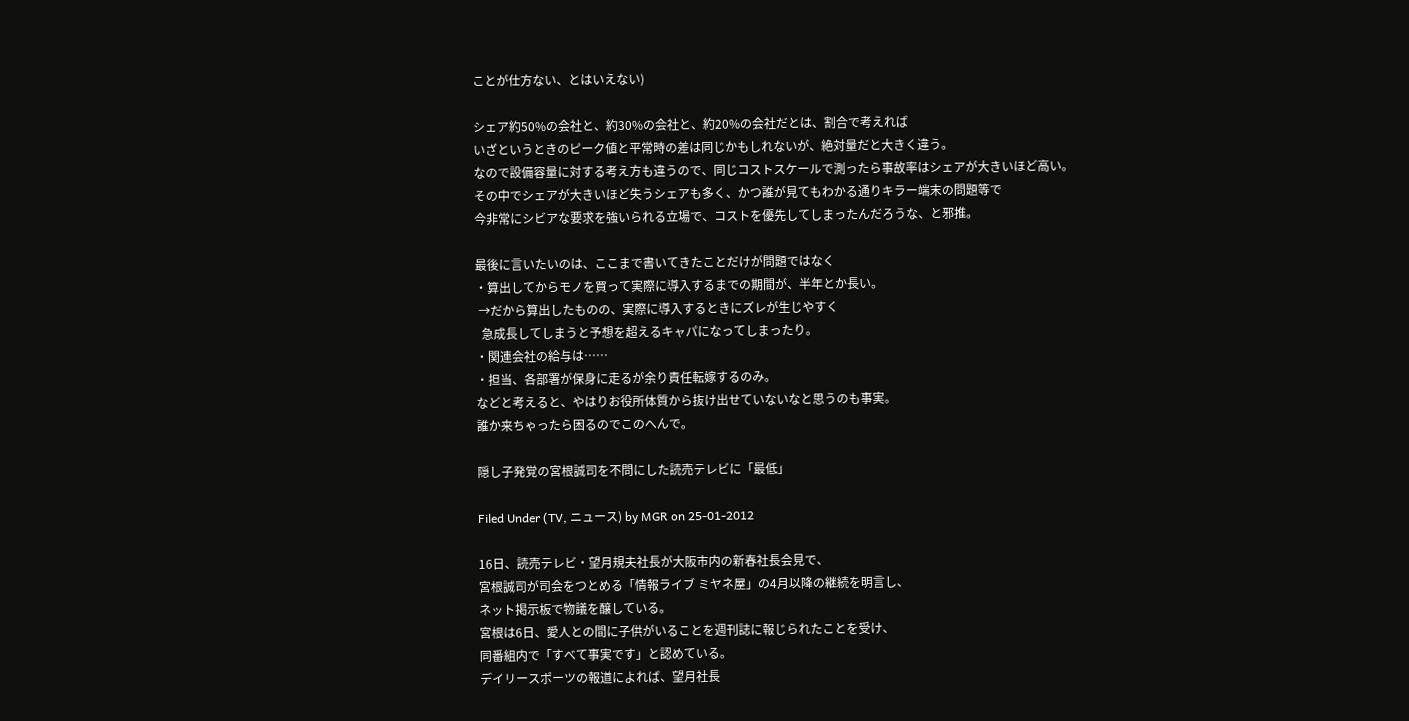ことが仕方ない、とはいえない)

シェア約50%の会社と、約30%の会社と、約20%の会社だとは、割合で考えれば
いざというときのピーク値と平常時の差は同じかもしれないが、絶対量だと大きく違う。
なので設備容量に対する考え方も違うので、同じコストスケールで測ったら事故率はシェアが大きいほど高い。
その中でシェアが大きいほど失うシェアも多く、かつ誰が見てもわかる通りキラー端末の問題等で
今非常にシビアな要求を強いられる立場で、コストを優先してしまったんだろうな、と邪推。

最後に言いたいのは、ここまで書いてきたことだけが問題ではなく
・算出してからモノを買って実際に導入するまでの期間が、半年とか長い。
 →だから算出したものの、実際に導入するときにズレが生じやすく
  急成長してしまうと予想を超えるキャパになってしまったり。
・関連会社の給与は……
・担当、各部署が保身に走るが余り責任転嫁するのみ。
などと考えると、やはりお役所体質から抜け出せていないなと思うのも事実。
誰か来ちゃったら困るのでこのへんで。

隠し子発覚の宮根誠司を不問にした読売テレビに「最低」

Filed Under (TV, ニュース) by MGR on 25-01-2012

16日、読売テレビ・望月規夫社長が大阪市内の新春社長会見で、
宮根誠司が司会をつとめる「情報ライブ ミヤネ屋」の4月以降の継続を明言し、
ネット掲示板で物議を醸している。
宮根は6日、愛人との間に子供がいることを週刊誌に報じられたことを受け、
同番組内で「すべて事実です」と認めている。
デイリースポーツの報道によれば、望月社長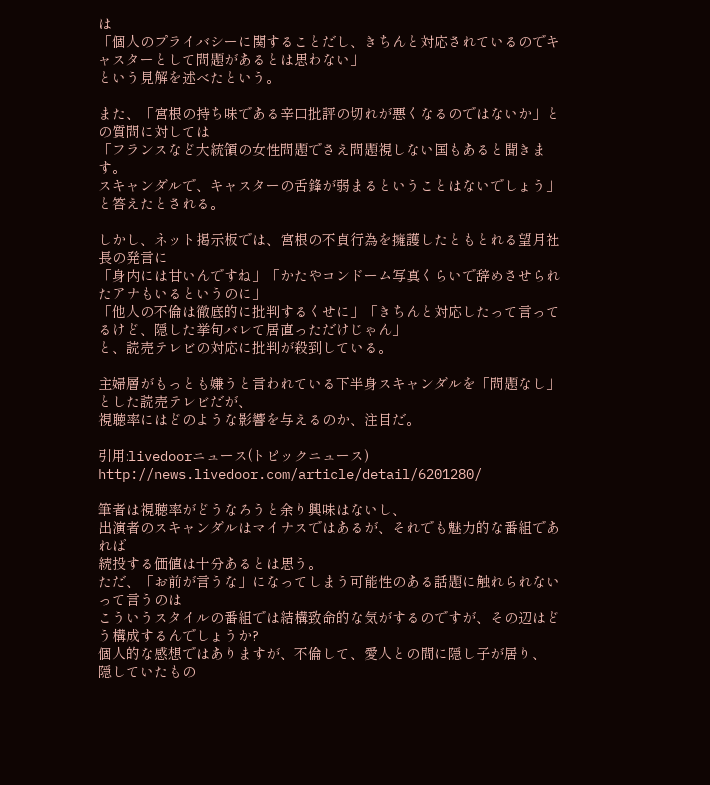は
「個人のプライバシーに関することだし、きちんと対応されているのでキャスターとして問題があるとは思わない」
という見解を述べたという。

また、「宮根の持ち味である辛口批評の切れが悪くなるのではないか」との質問に対しては
「フランスなど大統領の女性問題でさえ問題視しない国もあると聞きます。
スキャンダルで、キャスターの舌鋒が弱まるということはないでしょう」と答えたとされる。

しかし、ネット掲示板では、宮根の不貞行為を擁護したともとれる望月社長の発言に
「身内には甘いんですね」「かたやコンドーム写真くらいで辞めさせられたアナもいるというのに」
「他人の不倫は徹底的に批判するくせに」「きちんと対応したって言ってるけど、隠した挙句バレて居直っただけじゃん」
と、読売テレビの対応に批判が殺到している。

主婦層がもっとも嫌うと言われている下半身スキャンダルを「問題なし」とした読売テレビだが、
視聴率にはどのような影響を与えるのか、注目だ。

引用:livedoorニュース(トピックニュース)
http://news.livedoor.com/article/detail/6201280/

筆者は視聴率がどうなろうと余り興味はないし、
出演者のスキャンダルはマイナスではあるが、それでも魅力的な番組であれば
続投する価値は十分あるとは思う。
ただ、「お前が言うな」になってしまう可能性のある話題に触れられないって言うのは
こういうスタイルの番組では結構致命的な気がするのですが、その辺はどう構成するんでしょうか?
個人的な感想ではありますが、不倫して、愛人との間に隠し子が居り、
隠していたもの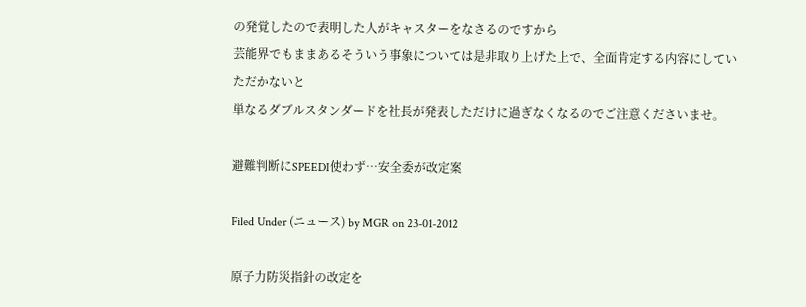の発覚したので表明した人がキャスターをなさるのですから
芸能界でもままあるそういう事象については是非取り上げた上で、全面肯定する内容にしていただかないと
単なるダブルスタンダードを社長が発表しただけに過ぎなくなるのでご注意くださいませ。

避難判断にSPEEDI使わず…安全委が改定案

Filed Under (ニュース) by MGR on 23-01-2012

原子力防災指針の改定を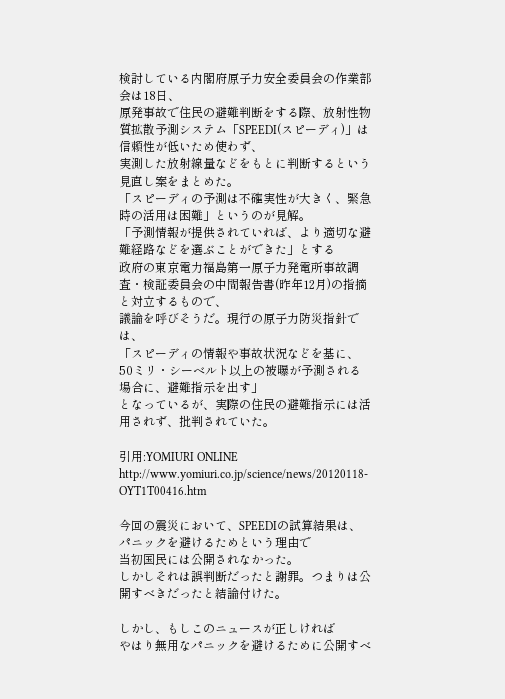検討している内閣府原子力安全委員会の作業部会は18日、
原発事故で住民の避難判断をする際、放射性物質拡散予測システム「SPEEDI(スピーディ)」は信頼性が低いため使わず、
実測した放射線量などをもとに判断するという見直し案をまとめた。
「スピーディの予測は不確実性が大きく、緊急時の活用は困難」というのが見解。
「予測情報が提供されていれば、より適切な避難経路などを選ぶことができた」とする
政府の東京電力福島第一原子力発電所事故調査・検証委員会の中間報告書(昨年12月)の指摘と対立するもので、
議論を呼びそうだ。現行の原子力防災指針では、
「スピーディの情報や事故状況などを基に、50ミリ・シーベルト以上の被曝が予測される場合に、避難指示を出す」
となっているが、実際の住民の避難指示には活用されず、批判されていた。

引用:YOMIURI ONLINE
http://www.yomiuri.co.jp/science/news/20120118-OYT1T00416.htm

今回の震災において、SPEEDIの試算結果は、パニックを避けるためという理由で
当初国民には公開されなかった。
しかしそれは誤判断だったと謝罪。つまりは公開すべきだったと結論付けた。

しかし、もしこのニュースが正しければ
やはり無用なパニックを避けるために公開すべ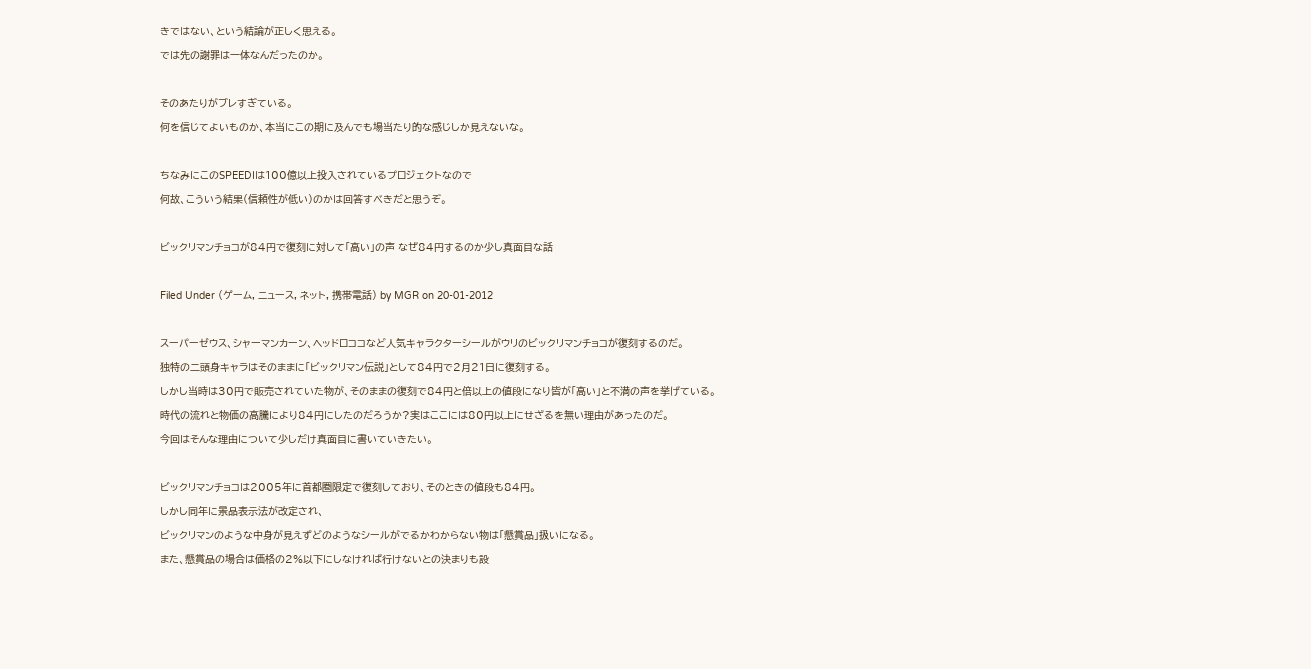きではない、という結論が正しく思える。
では先の謝罪は一体なんだったのか。

そのあたりがブレすぎている。
何を信じてよいものか、本当にこの期に及んでも場当たり的な感じしか見えないな。

ちなみにこのSPEEDIは100億以上投入されているプロジェクトなので
何故、こういう結果(信頼性が低い)のかは回答すべきだと思うぞ。

ビックリマンチョコが84円で復刻に対して「高い」の声 なぜ84円するのか少し真面目な話

Filed Under (ゲーム, ニュース, ネット, 携帯電話) by MGR on 20-01-2012

スーパーゼウス、シャーマンカーン、ヘッドロココなど人気キャラクターシールがウリのビックリマンチョコが復刻するのだ。
独特の二頭身キャラはそのままに「ビックリマン伝説」として84円で2月21日に復刻する。
しかし当時は30円で販売されていた物が、そのままの復刻で84円と倍以上の値段になり皆が「高い」と不満の声を挙げている。
時代の流れと物価の高騰により84円にしたのだろうか?実はここには80円以上にせざるを無い理由があったのだ。
今回はそんな理由について少しだけ真面目に書いていきたい。

ビックリマンチョコは2005年に首都圏限定で復刻しており、そのときの値段も84円。
しかし同年に景品表示法が改定され、
ビックリマンのような中身が見えずどのようなシールがでるかわからない物は「懸賞品」扱いになる。
また、懸賞品の場合は価格の2%以下にしなければ行けないとの決まりも設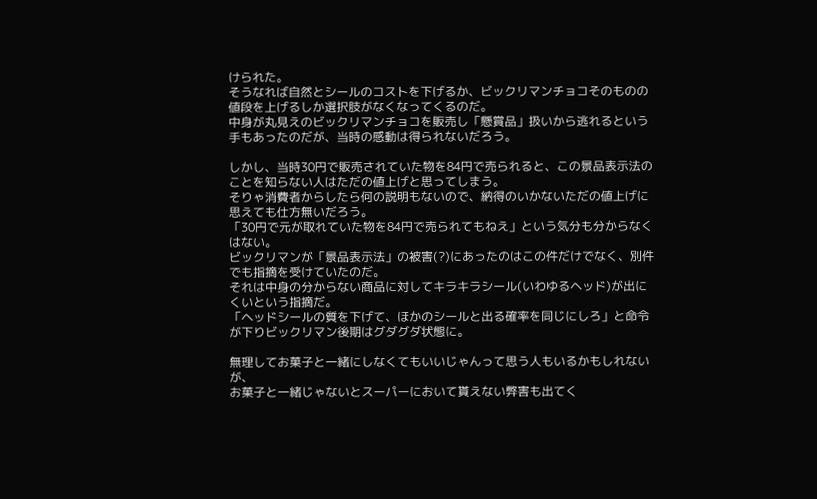けられた。
そうなれば自然とシールのコストを下げるか、ビックリマンチョコそのものの値段を上げるしか選択肢がなくなってくるのだ。
中身が丸見えのビックリマンチョコを販売し「懸賞品」扱いから逃れるという手もあったのだが、当時の感動は得られないだろう。

しかし、当時30円で販売されていた物を84円で売られると、この景品表示法のことを知らない人はただの値上げと思ってしまう。
そりゃ消費者からしたら何の説明もないので、納得のいかないただの値上げに思えても仕方無いだろう。
「30円で元が取れていた物を84円で売られてもねえ」という気分も分からなくはない。
ビックリマンが「景品表示法」の被害(?)にあったのはこの件だけでなく、別件でも指摘を受けていたのだ。
それは中身の分からない商品に対してキラキラシール(いわゆるヘッド)が出にくいという指摘だ。
「ヘッドシールの質を下げて、ほかのシールと出る確率を同じにしろ」と命令が下りビックリマン後期はグダグダ状態に。

無理してお菓子と一緒にしなくてもいいじゃんって思う人もいるかもしれないが、
お菓子と一緒じゃないとスーパーにおいて貰えない弊害も出てく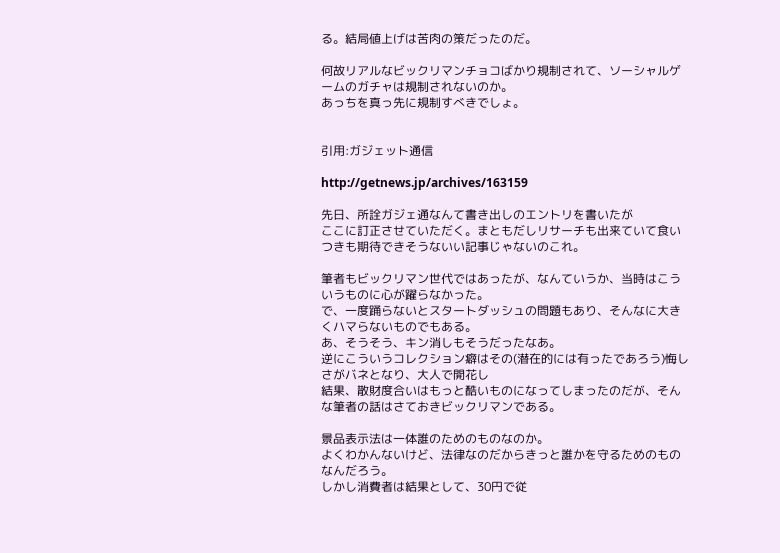る。結局値上げは苦肉の策だったのだ。

何故リアルなビックリマンチョコばかり規制されて、ソーシャルゲームのガチャは規制されないのか。
あっちを真っ先に規制すべきでしょ。


引用:ガジェット通信

http://getnews.jp/archives/163159

先日、所詮ガジェ通なんて書き出しのエントリを書いたが
ここに訂正させていただく。まともだしリサーチも出来ていて食いつきも期待できそうないい記事じゃないのこれ。

筆者もビックリマン世代ではあったが、なんていうか、当時はこういうものに心が躍らなかった。
で、一度踊らないとスタートダッシュの問題もあり、そんなに大きくハマらないものでもある。
あ、そうそう、キン消しもそうだったなあ。
逆にこういうコレクション癖はその(潜在的には有ったであろう)悔しさがバネとなり、大人で開花し
結果、散財度合いはもっと酷いものになってしまったのだが、そんな筆者の話はさておきビックリマンである。

景品表示法は一体誰のためのものなのか。
よくわかんないけど、法律なのだからきっと誰かを守るためのものなんだろう。
しかし消費者は結果として、30円で従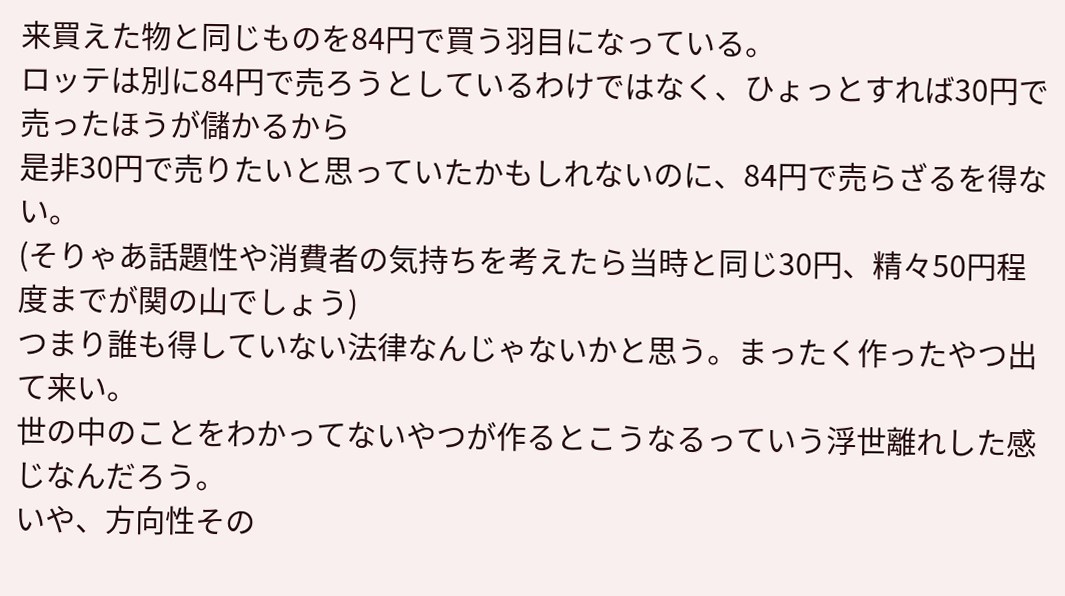来買えた物と同じものを84円で買う羽目になっている。
ロッテは別に84円で売ろうとしているわけではなく、ひょっとすれば30円で売ったほうが儲かるから
是非30円で売りたいと思っていたかもしれないのに、84円で売らざるを得ない。
(そりゃあ話題性や消費者の気持ちを考えたら当時と同じ30円、精々50円程度までが関の山でしょう)
つまり誰も得していない法律なんじゃないかと思う。まったく作ったやつ出て来い。
世の中のことをわかってないやつが作るとこうなるっていう浮世離れした感じなんだろう。
いや、方向性その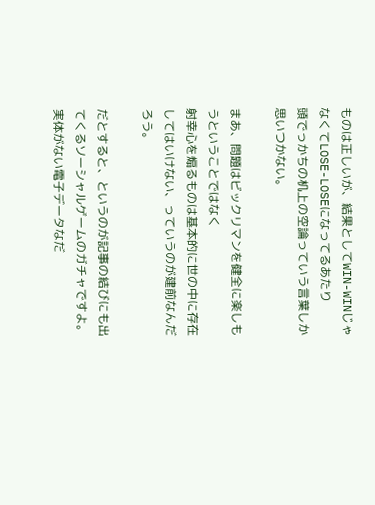ものは正しいが、結果としてWIN-WINじゃなくてLOSE-LOSEになってるあたり
頭でっかちの机上の空論っていう言葉しか思いつかない。

まあ、問題はビックリマンを健全に楽しもうということではなく
射幸心を煽るものは基本的に世の中に存在してはいけない、っていうのが建前なんだろう。

だとすると、というのが記事の結びにも出てくるソーシャルゲームのガチャですよ。
実体がない電子データなだ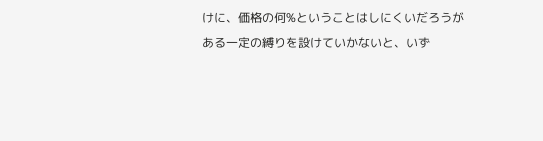けに、価格の何%ということはしにくいだろうが
ある一定の縛りを設けていかないと、いず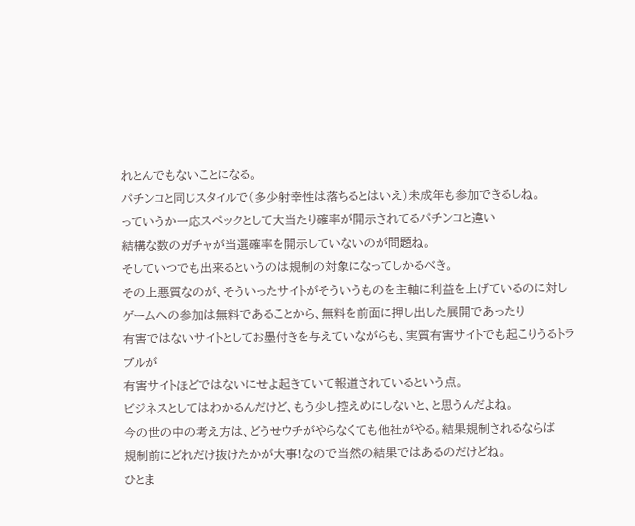れとんでもないことになる。
パチンコと同じスタイルで(多少射幸性は落ちるとはいえ)未成年も参加できるしね。
っていうか一応スペックとして大当たり確率が開示されてるパチンコと違い
結構な数のガチャが当選確率を開示していないのが問題ね。
そしていつでも出来るというのは規制の対象になってしかるべき。
その上悪質なのが、そういったサイトがそういうものを主軸に利益を上げているのに対し
ゲームへの参加は無料であることから、無料を前面に押し出した展開であったり
有害ではないサイトとしてお墨付きを与えていながらも、実質有害サイトでも起こりうるトラブルが
有害サイトほどではないにせよ起きていて報道されているという点。
ビジネスとしてはわかるんだけど、もう少し控えめにしないと、と思うんだよね。
今の世の中の考え方は、どうせウチがやらなくても他社がやる。結果規制されるならば
規制前にどれだけ抜けたかが大事!なので当然の結果ではあるのだけどね。
ひとま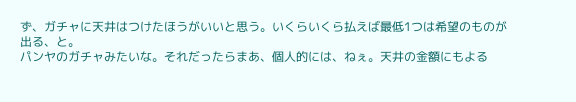ず、ガチャに天井はつけたほうがいいと思う。いくらいくら払えば最低1つは希望のものが出る、と。
パンヤのガチャみたいな。それだったらまあ、個人的には、ねぇ。天井の金額にもよる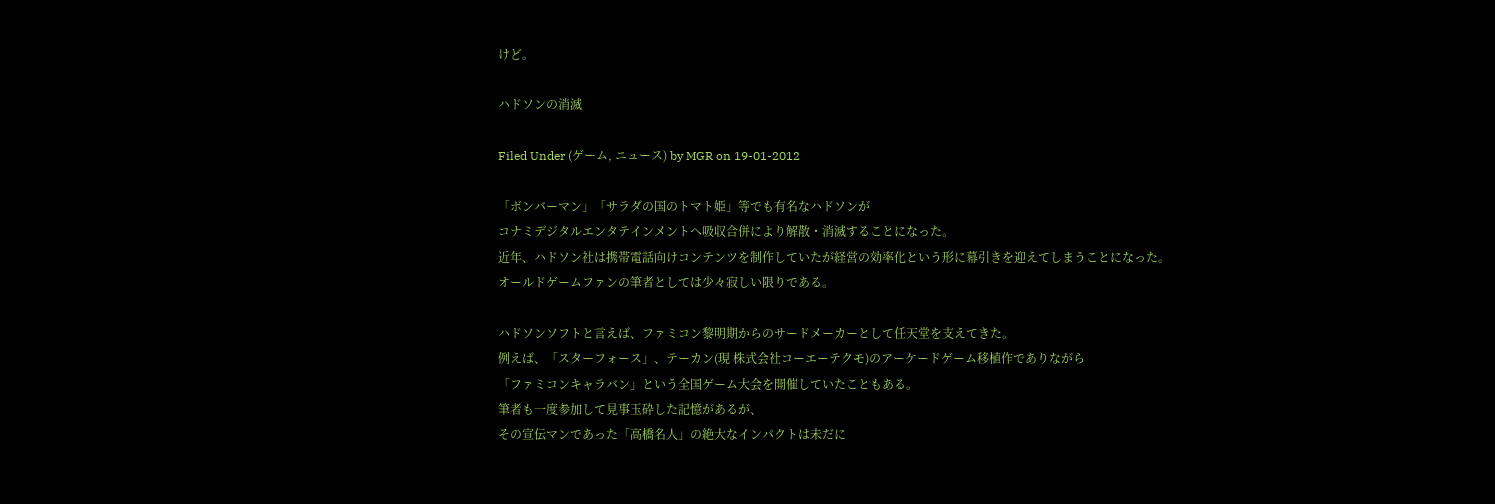けど。

ハドソンの消滅

Filed Under (ゲーム, ニュース) by MGR on 19-01-2012

「ボンバーマン」「サラダの国のトマト姫」等でも有名なハドソンが
コナミデジタルエンタテインメントへ吸収合併により解散・消滅することになった。
近年、ハドソン社は携帯電話向けコンテンツを制作していたが経営の効率化という形に幕引きを迎えてしまうことになった。
オールドゲームファンの筆者としては少々寂しい限りである。

ハドソンソフトと言えば、ファミコン黎明期からのサードメーカーとして任天堂を支えてきた。
例えば、「スターフォース」、テーカン(現 株式会社コーエーテクモ)のアーケードゲーム移植作でありながら
「ファミコンキャラバン」という全国ゲーム大会を開催していたこともある。
筆者も一度参加して見事玉砕した記憶があるが、
その宣伝マンであった「高橋名人」の絶大なインパクトは未だに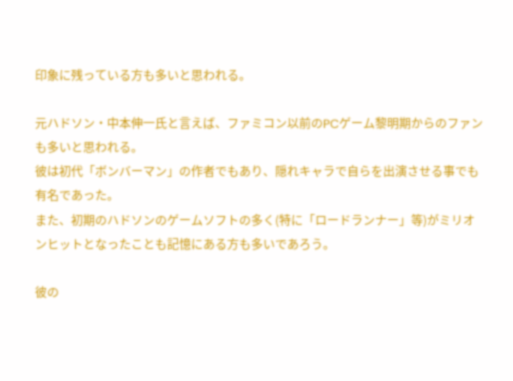印象に残っている方も多いと思われる。

元ハドソン・中本伸一氏と言えば、ファミコン以前のPCゲーム黎明期からのファンも多いと思われる。
彼は初代「ボンバーマン」の作者でもあり、隠れキャラで自らを出演させる事でも有名であった。
また、初期のハドソンのゲームソフトの多く(特に「ロードランナー」等)がミリオンヒットとなったことも記憶にある方も多いであろう。

彼の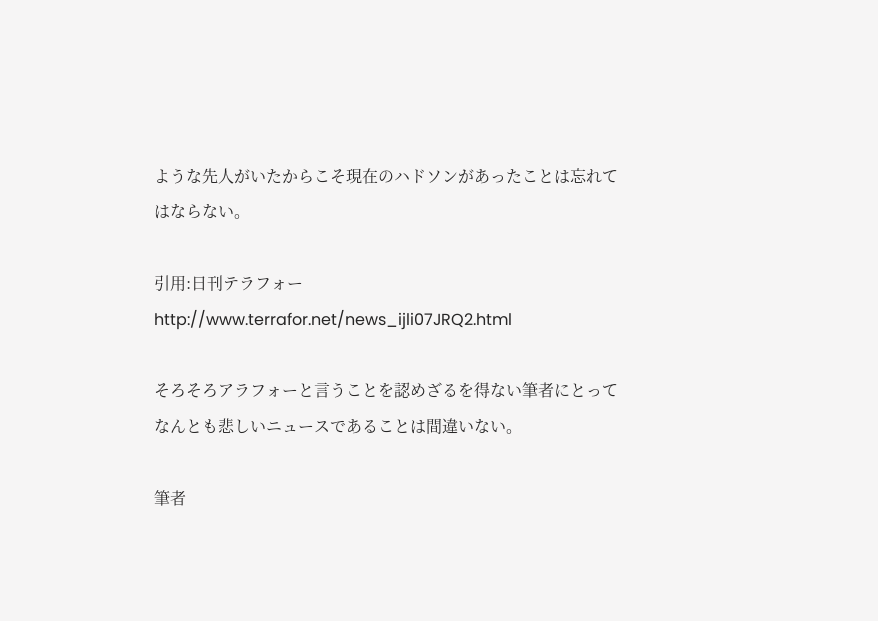ような先人がいたからこそ現在のハドソンがあったことは忘れてはならない。

引用:日刊テラフォー
http://www.terrafor.net/news_ijli07JRQ2.html

そろそろアラフォーと言うことを認めざるを得ない筆者にとって
なんとも悲しいニュースであることは間違いない。

筆者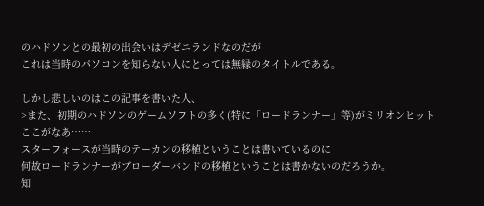のハドソンとの最初の出会いはデゼニランドなのだが
これは当時のパソコンを知らない人にとっては無縁のタイトルである。

しかし悲しいのはこの記事を書いた人、
>また、初期のハドソンのゲームソフトの多く(特に「ロードランナー」等)がミリオンヒット
ここがなあ……
スターフォースが当時のテーカンの移植ということは書いているのに
何故ロードランナーがブローダーバンドの移植ということは書かないのだろうか。
知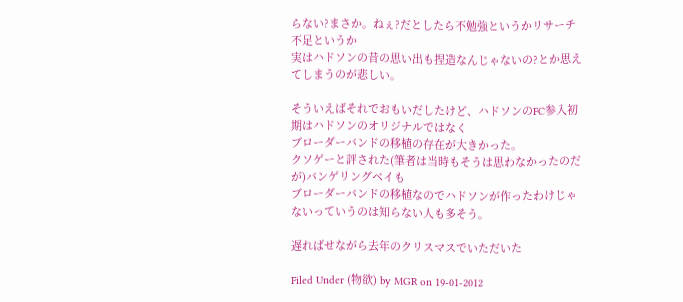らない?まさか。ねぇ?だとしたら不勉強というかリサーチ不足というか
実はハドソンの昔の思い出も捏造なんじゃないの?とか思えてしまうのが悲しい。

そういえばそれでおもいだしたけど、ハドソンのFC参入初期はハドソンのオリジナルではなく
ブローダーバンドの移植の存在が大きかった。
クソゲーと評された(筆者は当時もそうは思わなかったのだが)バンゲリングベイも
ブローダーバンドの移植なのでハドソンが作ったわけじゃないっていうのは知らない人も多そう。

遅ればせながら去年のクリスマスでいただいた

Filed Under (物欲) by MGR on 19-01-2012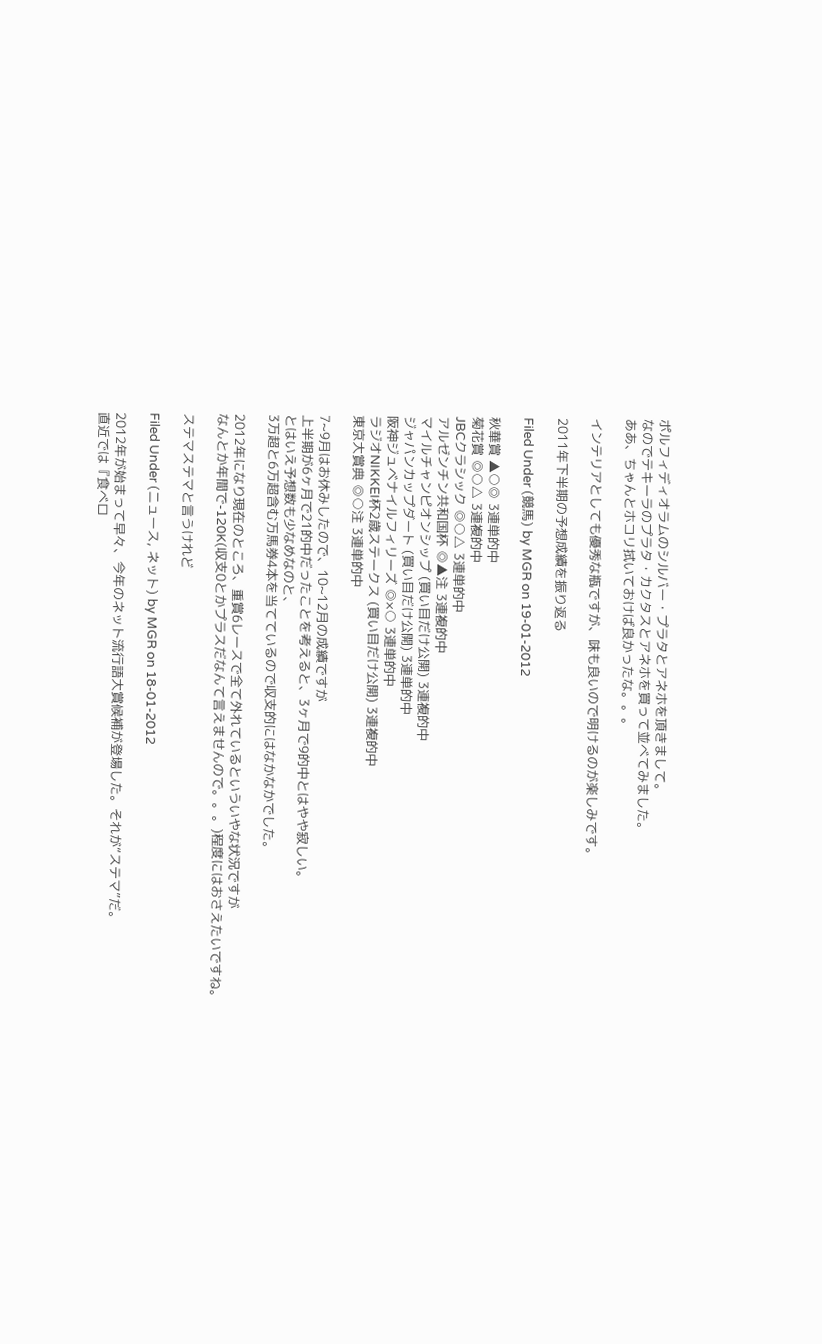ポルフィディオラムのシルバー・プラタとアネホを頂きまして。
なのでテキーラのプラタ・カクタスとアネホを買って並べてみました。
ああ、ちゃんとホコリ拭いておけば良かったな。。。

インテリアとしても優秀な瓶ですが、味も良いので明けるのが楽しみです。

2011年下半期の予想成績を振り返る

Filed Under (競馬) by MGR on 19-01-2012

秋華賞 ▲○◎ 3連単的中
菊花賞 ◎○△ 3連複的中
JBCクラシック ◎○△ 3連単的中
アルゼンチン共和国杯 ◎▲注 3連複的中
マイルチャンピオンシップ (買い目だけ公開) 3連複的中
ジャパンカップダート (買い目だけ公開) 3連単的中
阪神ジュベナイルフィリーズ ◎×○ 3連単的中
ラジオNIKKEI杯2歳ステークス (買い目だけ公開) 3連複的中
東京大賞典 ◎○注 3連単的中

7~9月はお休みしたので、10~12月の成績ですが
上半期が6ヶ月で21的中だったことを考えると、3ヶ月で9的中とはやや寂しい。
とはいえ予想数も少なめなのと、
3万超と6万超含む万馬券4本を当てているので収支的にはなかなかでした。

2012年になり現在のところ、重賞6レースで全て外れているといういやな状況ですが
なんとか年間で-120K(収支0とかプラスだなんて言えませんので。。。)程度にはおさえたいですね。

ステマステマと言うけれど

Filed Under (ニュース, ネット) by MGR on 18-01-2012

2012年が始まって早々、今年のネット流行語大賞候補が登場した。それが“ステマ”だ。
直近では『食べロ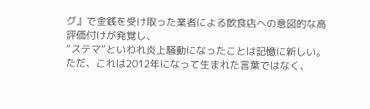グ』で金銭を受け取った業者による飲食店への意図的な高評価付けが発覚し、
“ステマ”といわれ炎上騒動になったことは記憶に新しい。
ただ、これは2012年になって生まれた言葉ではなく、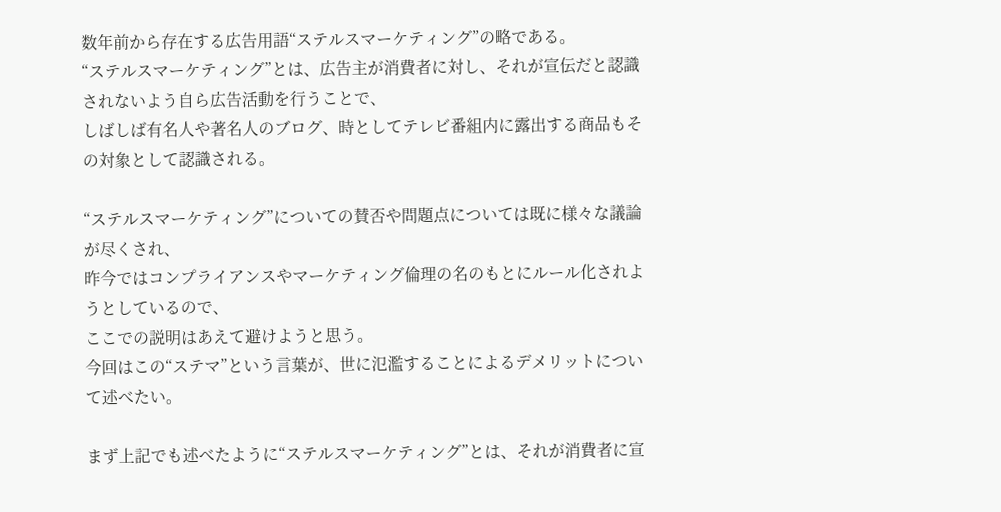数年前から存在する広告用語“ステルスマーケティング”の略である。
“ステルスマーケティング”とは、広告主が消費者に対し、それが宣伝だと認識されないよう自ら広告活動を行うことで、
しばしば有名人や著名人のブログ、時としてテレビ番組内に露出する商品もその対象として認識される。

“ステルスマーケティング”についての賛否や問題点については既に様々な議論が尽くされ、
昨今ではコンプライアンスやマーケティング倫理の名のもとにルール化されようとしているので、
ここでの説明はあえて避けようと思う。
今回はこの“ステマ”という言葉が、世に氾濫することによるデメリットについて述べたい。

まず上記でも述べたように“ステルスマーケティング”とは、それが消費者に宣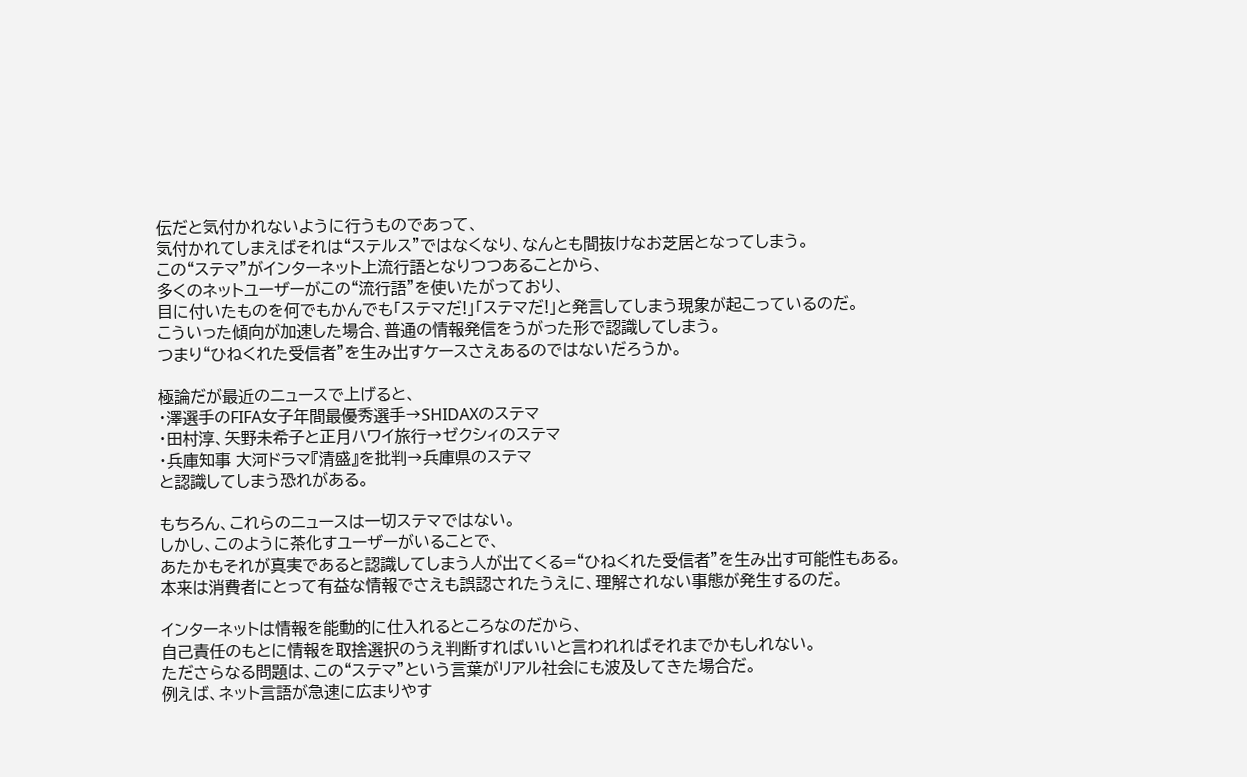伝だと気付かれないように行うものであって、
気付かれてしまえばそれは“ステルス”ではなくなり、なんとも間抜けなお芝居となってしまう。
この“ステマ”がインターネット上流行語となりつつあることから、
多くのネットユーザーがこの“流行語”を使いたがっており、
目に付いたものを何でもかんでも「ステマだ!」「ステマだ!」と発言してしまう現象が起こっているのだ。
こういった傾向が加速した場合、普通の情報発信をうがった形で認識してしまう。
つまり“ひねくれた受信者”を生み出すケースさえあるのではないだろうか。

極論だが最近のニュースで上げると、
・澤選手のFIFA女子年間最優秀選手→SHIDAXのステマ
・田村淳、矢野未希子と正月ハワイ旅行→ゼクシィのステマ
・兵庫知事 大河ドラマ『清盛』を批判→兵庫県のステマ
と認識してしまう恐れがある。

もちろん、これらのニュースは一切ステマではない。
しかし、このように茶化すユーザーがいることで、
あたかもそれが真実であると認識してしまう人が出てくる=“ひねくれた受信者”を生み出す可能性もある。
本来は消費者にとって有益な情報でさえも誤認されたうえに、理解されない事態が発生するのだ。

インターネットは情報を能動的に仕入れるところなのだから、
自己責任のもとに情報を取捨選択のうえ判断すればいいと言われればそれまでかもしれない。
たださらなる問題は、この“ステマ”という言葉がリアル社会にも波及してきた場合だ。
例えば、ネット言語が急速に広まりやす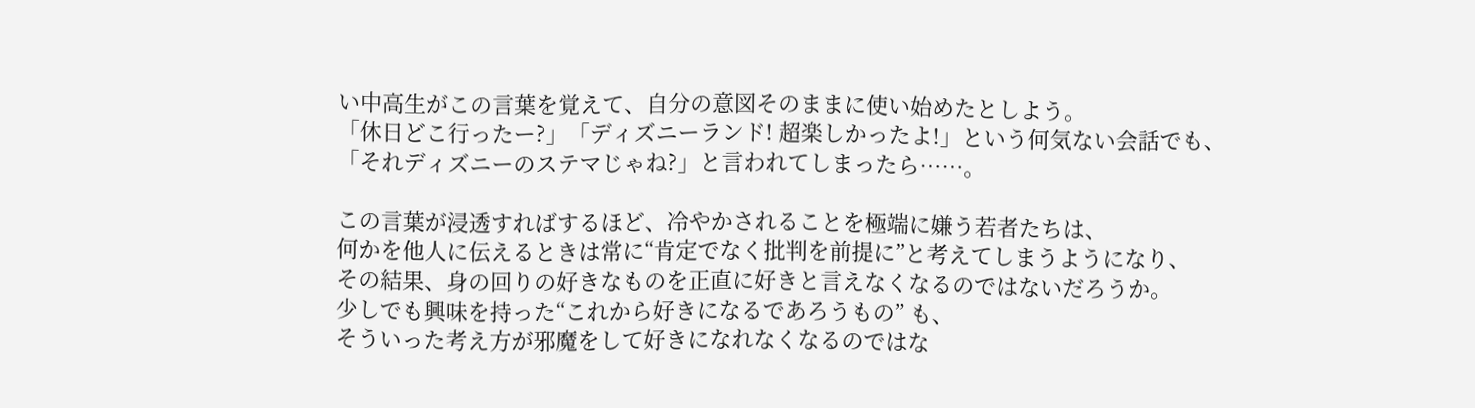い中高生がこの言葉を覚えて、自分の意図そのままに使い始めたとしよう。
「休日どこ行ったー?」「ディズニーランド! 超楽しかったよ!」という何気ない会話でも、
「それディズニーのステマじゃね?」と言われてしまったら……。

この言葉が浸透すればするほど、冷やかされることを極端に嫌う若者たちは、
何かを他人に伝えるときは常に“肯定でなく批判を前提に”と考えてしまうようになり、
その結果、身の回りの好きなものを正直に好きと言えなくなるのではないだろうか。
少しでも興味を持った“これから好きになるであろうもの” も、
そういった考え方が邪魔をして好きになれなくなるのではな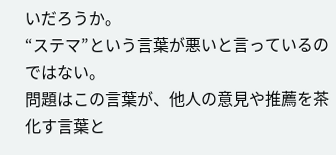いだろうか。
“ステマ”という言葉が悪いと言っているのではない。
問題はこの言葉が、他人の意見や推薦を茶化す言葉と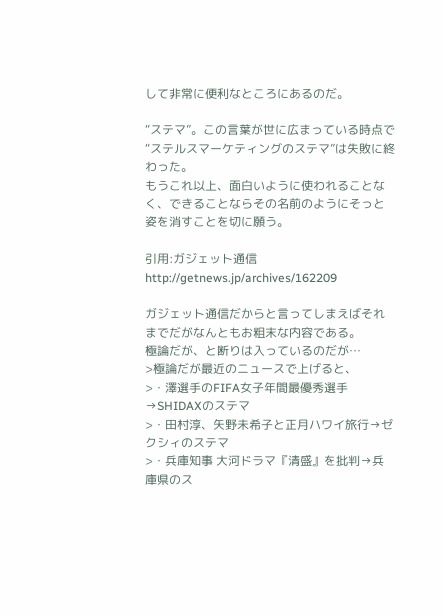して非常に便利なところにあるのだ。

“ステマ”。この言葉が世に広まっている時点で“ステルスマーケティングのステマ”は失敗に終わった。
もうこれ以上、面白いように使われることなく、できることならその名前のようにそっと姿を消すことを切に願う。

引用:ガジェット通信
http://getnews.jp/archives/162209

ガジェット通信だからと言ってしまえばそれまでだがなんともお粗末な内容である。
極論だが、と断りは入っているのだが…
>極論だが最近のニュースで上げると、
>・澤選手のFIFA女子年間最優秀選手→SHIDAXのステマ
>・田村淳、矢野未希子と正月ハワイ旅行→ゼクシィのステマ
>・兵庫知事 大河ドラマ『清盛』を批判→兵庫県のス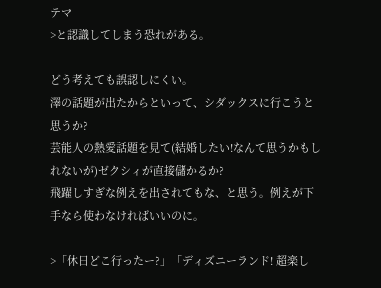テマ
>と認識してしまう恐れがある。

どう考えても誤認しにくい。
澤の話題が出たからといって、シダックスに行こうと思うか?
芸能人の熱愛話題を見て(結婚したい!なんて思うかもしれないが)ゼクシィが直接儲かるか?
飛躍しすぎな例えを出されてもな、と思う。例えが下手なら使わなければいいのに。

>「休日どこ行ったー?」「ディズニーランド! 超楽し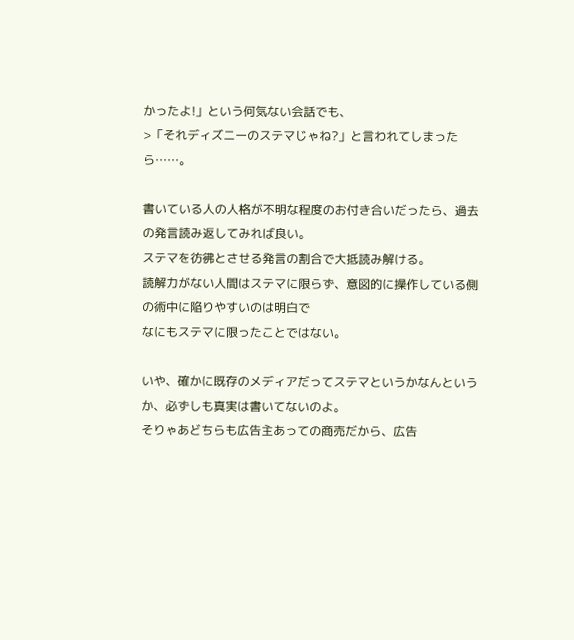かったよ!」という何気ない会話でも、
>「それディズニーのステマじゃね?」と言われてしまったら……。

書いている人の人格が不明な程度のお付き合いだったら、過去の発言読み返してみれば良い。
ステマを彷彿とさせる発言の割合で大抵読み解ける。
読解力がない人間はステマに限らず、意図的に操作している側の術中に陥りやすいのは明白で
なにもステマに限ったことではない。

いや、確かに既存のメディアだってステマというかなんというか、必ずしも真実は書いてないのよ。
そりゃあどちらも広告主あっての商売だから、広告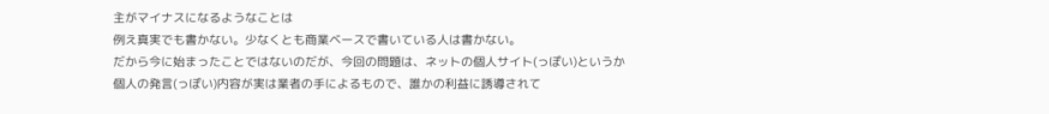主がマイナスになるようなことは
例え真実でも書かない。少なくとも商業ベースで書いている人は書かない。
だから今に始まったことではないのだが、今回の問題は、ネットの個人サイト(っぽい)というか
個人の発言(っぽい)内容が実は業者の手によるもので、誰かの利益に誘導されて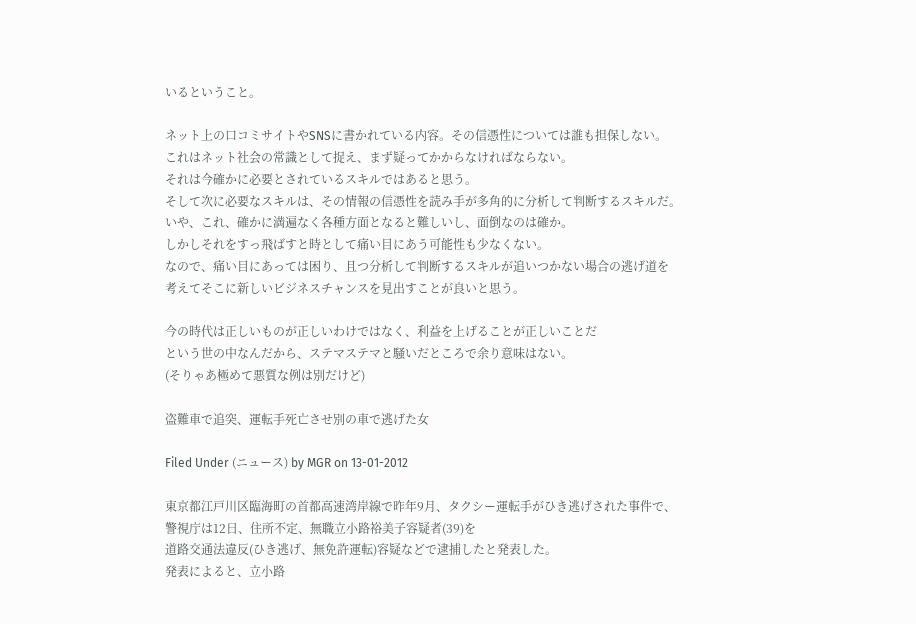いるということ。

ネット上の口コミサイトやSNSに書かれている内容。その信憑性については誰も担保しない。
これはネット社会の常識として捉え、まず疑ってかからなければならない。
それは今確かに必要とされているスキルではあると思う。
そして次に必要なスキルは、その情報の信憑性を読み手が多角的に分析して判断するスキルだ。
いや、これ、確かに満遍なく各種方面となると難しいし、面倒なのは確か。
しかしそれをすっ飛ばすと時として痛い目にあう可能性も少なくない。
なので、痛い目にあっては困り、且つ分析して判断するスキルが追いつかない場合の逃げ道を
考えてそこに新しいビジネスチャンスを見出すことが良いと思う。

今の時代は正しいものが正しいわけではなく、利益を上げることが正しいことだ
という世の中なんだから、ステマステマと騒いだところで余り意味はない。
(そりゃあ極めて悪質な例は別だけど)

盗難車で追突、運転手死亡させ別の車で逃げた女

Filed Under (ニュース) by MGR on 13-01-2012

東京都江戸川区臨海町の首都高速湾岸線で昨年9月、タクシー運転手がひき逃げされた事件で、
警視庁は12日、住所不定、無職立小路裕美子容疑者(39)を
道路交通法違反(ひき逃げ、無免許運転)容疑などで逮捕したと発表した。
発表によると、立小路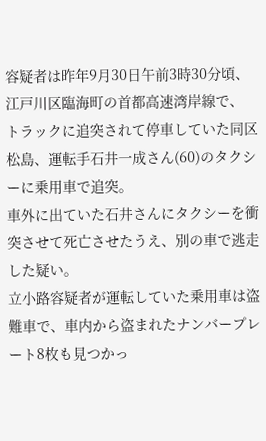容疑者は昨年9月30日午前3時30分頃、江戸川区臨海町の首都高速湾岸線で、
トラックに追突されて停車していた同区松島、運転手石井一成さん(60)のタクシーに乗用車で追突。
車外に出ていた石井さんにタクシーを衝突させて死亡させたうえ、別の車で逃走した疑い。
立小路容疑者が運転していた乗用車は盗難車で、車内から盗まれたナンバープレート8枚も見つかっ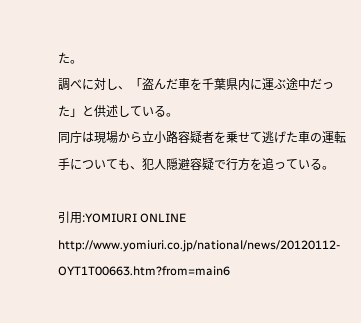た。
調べに対し、「盗んだ車を千葉県内に運ぶ途中だった」と供述している。
同庁は現場から立小路容疑者を乗せて逃げた車の運転手についても、犯人隠避容疑で行方を追っている。

引用:YOMIURI ONLINE
http://www.yomiuri.co.jp/national/news/20120112-OYT1T00663.htm?from=main6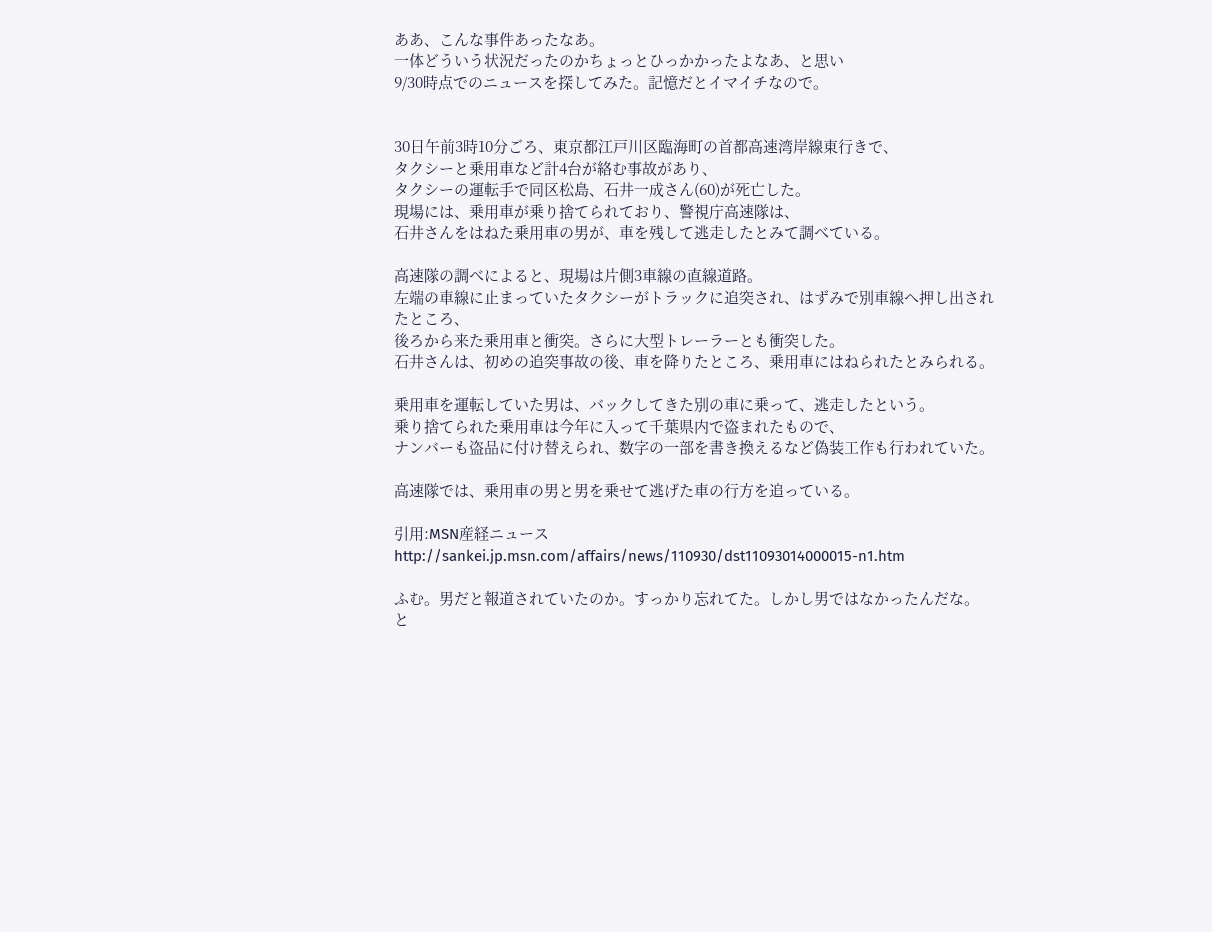ああ、こんな事件あったなあ。
一体どういう状況だったのかちょっとひっかかったよなあ、と思い
9/30時点でのニュースを探してみた。記憶だとイマイチなので。


30日午前3時10分ごろ、東京都江戸川区臨海町の首都高速湾岸線東行きで、
タクシーと乗用車など計4台が絡む事故があり、
タクシーの運転手で同区松島、石井一成さん(60)が死亡した。
現場には、乗用車が乗り捨てられており、警視庁高速隊は、
石井さんをはねた乗用車の男が、車を残して逃走したとみて調べている。

高速隊の調べによると、現場は片側3車線の直線道路。
左端の車線に止まっていたタクシーがトラックに追突され、はずみで別車線へ押し出されたところ、
後ろから来た乗用車と衝突。さらに大型トレーラーとも衝突した。
石井さんは、初めの追突事故の後、車を降りたところ、乗用車にはねられたとみられる。

乗用車を運転していた男は、バックしてきた別の車に乗って、逃走したという。
乗り捨てられた乗用車は今年に入って千葉県内で盗まれたもので、
ナンバーも盗品に付け替えられ、数字の一部を書き換えるなど偽装工作も行われていた。

高速隊では、乗用車の男と男を乗せて逃げた車の行方を追っている。

引用:MSN産経ニュース
http://sankei.jp.msn.com/affairs/news/110930/dst11093014000015-n1.htm

ふむ。男だと報道されていたのか。すっかり忘れてた。しかし男ではなかったんだな。
と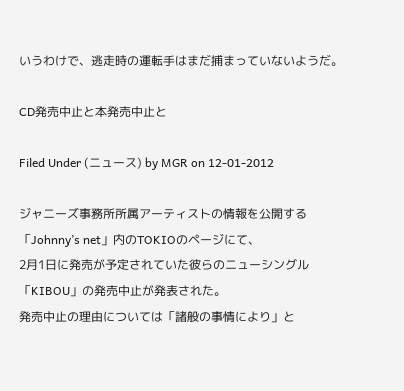いうわけで、逃走時の運転手はまだ捕まっていないようだ。

CD発売中止と本発売中止と

Filed Under (ニュース) by MGR on 12-01-2012

ジャニーズ事務所所属アーティストの情報を公開する「Johnny’s net」内のTOKIOのページにて、
2月1日に発売が予定されていた彼らのニューシングル「KIBOU」の発売中止が発表された。
発売中止の理由については「諸般の事情により」と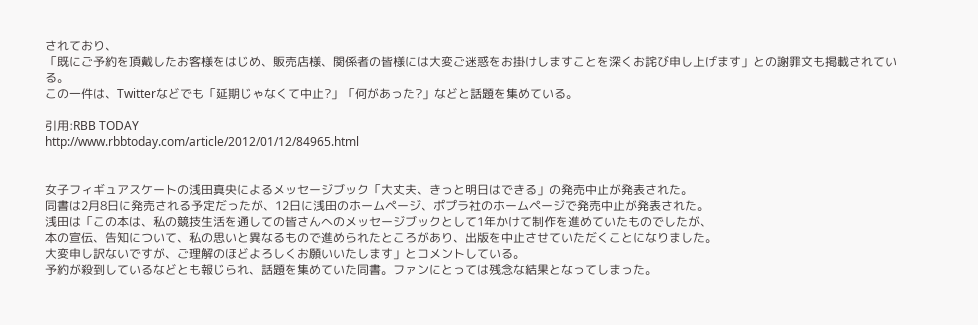されており、
「既にご予約を頂戴したお客様をはじめ、販売店様、関係者の皆様には大変ご迷惑をお掛けしますことを深くお詫び申し上げます」との謝罪文も掲載されている。
この一件は、Twitterなどでも「延期じゃなくて中止?」「何があった?」などと話題を集めている。

引用:RBB TODAY
http://www.rbbtoday.com/article/2012/01/12/84965.html


女子フィギュアスケートの浅田真央によるメッセージブック「大丈夫、きっと明日はできる」の発売中止が発表された。
同書は2月8日に発売される予定だったが、12日に浅田のホームページ、ポプラ社のホームページで発売中止が発表された。
浅田は「この本は、私の競技生活を通しての皆さんへのメッセージブックとして1年かけて制作を進めていたものでしたが、
本の宣伝、告知について、私の思いと異なるもので進められたところがあり、出版を中止させていただくことになりました。
大変申し訳ないですが、ご理解のほどよろしくお願いいたします」とコメントしている。
予約が殺到しているなどとも報じられ、話題を集めていた同書。ファンにとっては残念な結果となってしまった。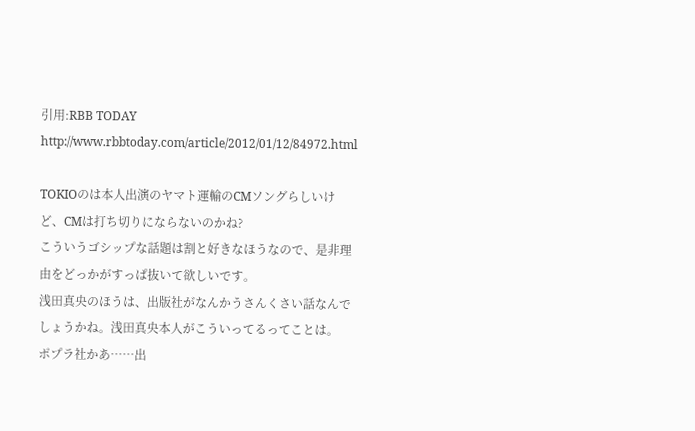引用:RBB TODAY
http://www.rbbtoday.com/article/2012/01/12/84972.html

TOKIOのは本人出演のヤマト運輸のCMソングらしいけど、CMは打ち切りにならないのかね?
こういうゴシップな話題は割と好きなほうなので、是非理由をどっかがすっぱ抜いて欲しいです。
浅田真央のほうは、出版社がなんかうさんくさい話なんでしょうかね。浅田真央本人がこういってるってことは。
ポプラ社かあ……出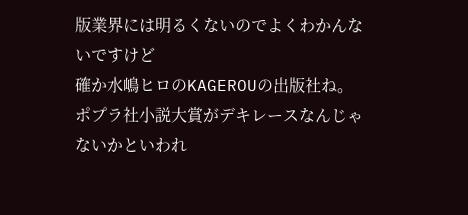版業界には明るくないのでよくわかんないですけど
確か水嶋ヒロのKAGEROUの出版社ね。ポプラ社小説大賞がデキレースなんじゃないかといわれ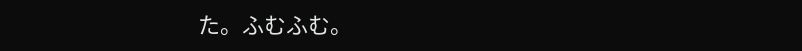た。ふむふむ。